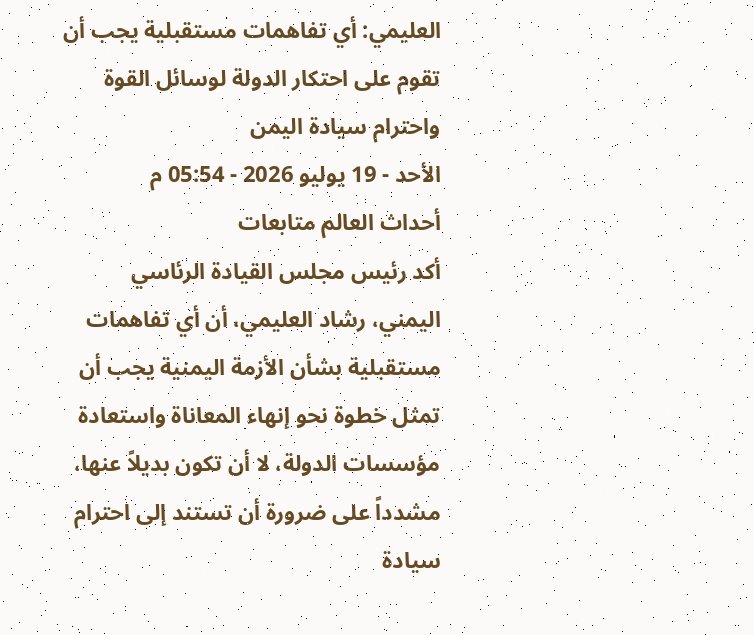العليمي: أي تفاهمات مستقبلية يجب أن تقوم على احتكار الدولة لوسائل القوة واحترام سيادة اليمن
الأحد - 19 يوليو 2026 - 05:54 م
أحداث العالم متابعات
أكد رئيس مجلس القيادة الرئاسي اليمني، رشاد العليمي، أن أي تفاهمات مستقبلية بشأن الأزمة اليمنية يجب أن تمثل خطوة نحو إنهاء المعاناة واستعادة مؤسسات الدولة، لا أن تكون بديلاً عنها، مشدداً على ضرورة أن تستند إلى احترام سيادة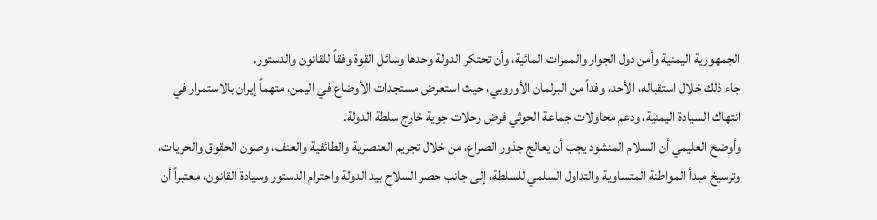الجمهورية اليمنية وأمن دول الجوار والممرات المائية، وأن تحتكر الدولة وحدها وسائل القوة وفقاً للقانون والدستور.
جاء ذلك خلال استقباله، الأحد، وفداً من البرلمان الأوروبي، حيث استعرض مستجدات الأوضاع في اليمن، متهماً إيران بالاستمرار في انتهاك السيادة اليمنية، ودعم محاولات جماعة الحوثي فرض رحلات جوية خارج سلطة الدولة.
وأوضح العليمي أن السلام المنشود يجب أن يعالج جذور الصراع، من خلال تجريم العنصرية والطائفية والعنف، وصون الحقوق والحريات، وترسيخ مبدأ المواطنة المتساوية والتداول السلمي للسلطة، إلى جانب حصر السلاح بيد الدولة واحترام الدستور وسيادة القانون، معتبراً أن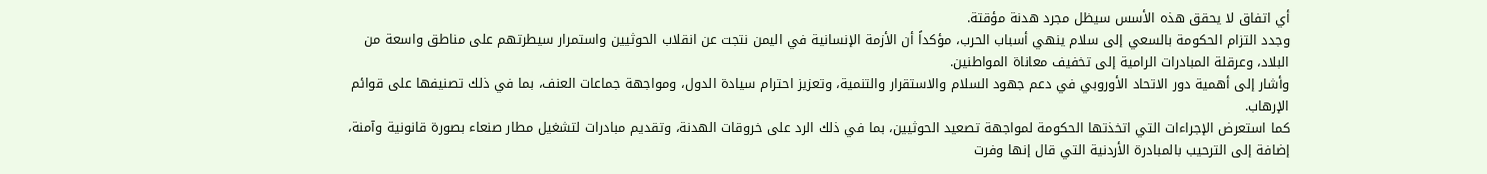أي اتفاق لا يحقق هذه الأسس سيظل مجرد هدنة مؤقتة.
وجدد التزام الحكومة بالسعي إلى سلام ينهي أسباب الحرب، مؤكداً أن الأزمة الإنسانية في اليمن نتجت عن انقلاب الحوثيين واستمرار سيطرتهم على مناطق واسعة من البلاد، وعرقلة المبادرات الرامية إلى تخفيف معاناة المواطنين.
وأشار إلى أهمية دور الاتحاد الأوروبي في دعم جهود السلام والاستقرار والتنمية، وتعزيز احترام سيادة الدول، ومواجهة جماعات العنف، بما في ذلك تصنيفها على قوائم الإرهاب.
كما استعرض الإجراءات التي اتخذتها الحكومة لمواجهة تصعيد الحوثيين، بما في ذلك الرد على خروقات الهدنة، وتقديم مبادرات لتشغيل مطار صنعاء بصورة قانونية وآمنة، إضافة إلى الترحيب بالمبادرة الأردنية التي قال إنها وفرت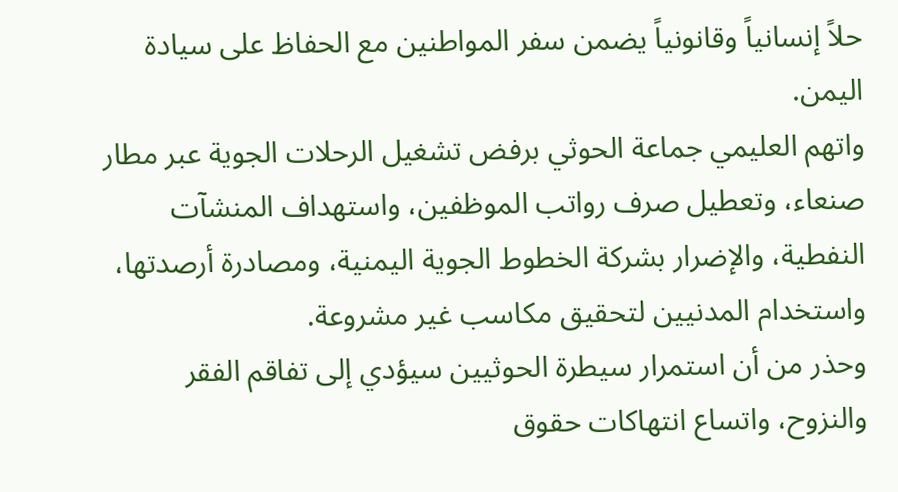حلاً إنسانياً وقانونياً يضمن سفر المواطنين مع الحفاظ على سيادة اليمن.
واتهم العليمي جماعة الحوثي برفض تشغيل الرحلات الجوية عبر مطار صنعاء، وتعطيل صرف رواتب الموظفين، واستهداف المنشآت النفطية، والإضرار بشركة الخطوط الجوية اليمنية، ومصادرة أرصدتها، واستخدام المدنيين لتحقيق مكاسب غير مشروعة.
وحذر من أن استمرار سيطرة الحوثيين سيؤدي إلى تفاقم الفقر والنزوح، واتساع انتهاكات حقوق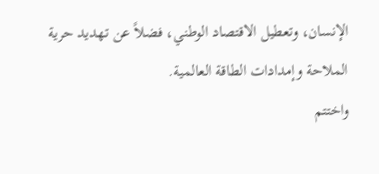الإنسان، وتعطيل الاقتصاد الوطني، فضلاً عن تهديد حرية الملاحة وإمدادات الطاقة العالمية.
واختتم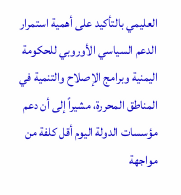العليمي بالتأكيد على أهمية استمرار الدعم السياسي الأوروبي للحكومة اليمنية وبرامج الإصلاح والتنمية في المناطق المحررة، مشيراً إلى أن دعم مؤسسات الدولة اليوم أقل كلفة من مواجهة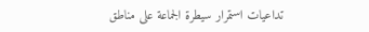تداعيات استمرار سيطرة الجماعة على مناطق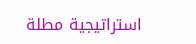استراتيجية مطلة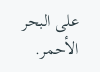على البحر الأحمر.